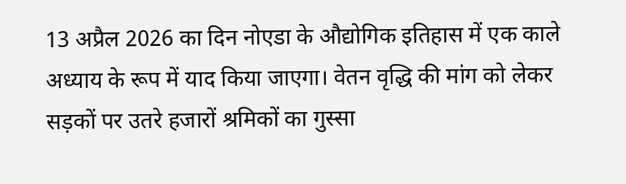13 अप्रैल 2026 का दिन नोएडा के औद्योगिक इतिहास में एक काले अध्याय के रूप में याद किया जाएगा। वेतन वृद्धि की मांग को लेकर सड़कों पर उतरे हजारों श्रमिकों का गुस्सा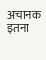अचानक इतना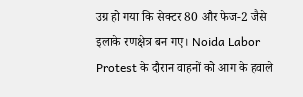उग्र हो गया कि सेक्टर 80 और फेज-2 जैसे इलाके रणक्षेत्र बन गए। Noida Labor Protest के दौरान वाहनों को आग के हवाले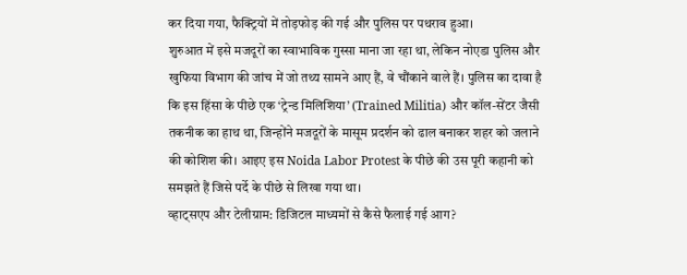कर दिया गया, फैक्ट्रियों में तोड़फोड़ की गई और पुलिस पर पथराव हुआ।
शुरुआत में इसे मजदूरों का स्वाभाविक गुस्सा माना जा रहा था, लेकिन नोएडा पुलिस और खुफिया विभाग की जांच में जो तथ्य सामने आए हैं, वे चौंकाने वाले हैं। पुलिस का दावा है कि इस हिंसा के पीछे एक ‘ट्रेन्ड मिलिशिया’ (Trained Militia) और कॉल-सेंटर जैसी तकनीक का हाथ था, जिन्होंने मजदूरों के मासूम प्रदर्शन को ढाल बनाकर शहर को जलाने की कोशिश की। आइए इस Noida Labor Protest के पीछे की उस पूरी कहानी को समझते हैं जिसे पर्दे के पीछे से लिखा गया था।
व्हाट्सएप और टेलीग्राम: डिजिटल माध्यमों से कैसे फैलाई गई आग?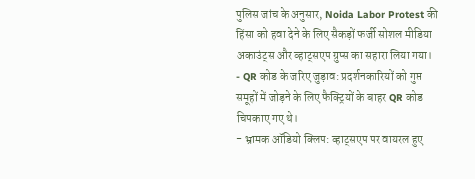पुलिस जांच के अनुसार, Noida Labor Protest की हिंसा को हवा देने के लिए सैकड़ों फर्जी सोशल मीडिया अकाउंट्स और व्हाट्सएप ग्रुप्स का सहारा लिया गया।
- QR कोड के जरिए जुड़ाव: प्रदर्शनकारियों को गुप्त समूहों में जोड़ने के लिए फैक्ट्रियों के बाहर QR कोड चिपकाए गए थे।
- भ्रामक ऑडियो क्लिप: व्हाट्सएप पर वायरल हुए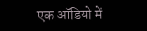एक ऑडियो में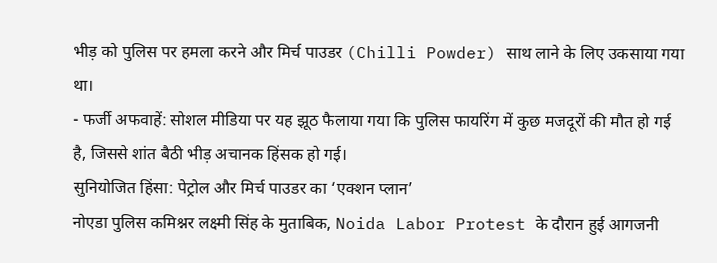भीड़ को पुलिस पर हमला करने और मिर्च पाउडर (Chilli Powder) साथ लाने के लिए उकसाया गया था।
- फर्जी अफवाहें: सोशल मीडिया पर यह झूठ फैलाया गया कि पुलिस फायरिंग में कुछ मजदूरों की मौत हो गई है, जिससे शांत बैठी भीड़ अचानक हिंसक हो गई।
सुनियोजित हिंसा: पेट्रोल और मिर्च पाउडर का ‘एक्शन प्लान’
नोएडा पुलिस कमिश्नर लक्ष्मी सिंह के मुताबिक, Noida Labor Protest के दौरान हुई आगजनी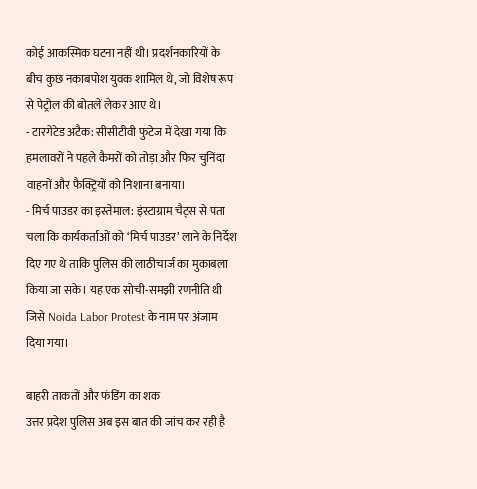कोई आकस्मिक घटना नहीं थी। प्रदर्शनकारियों के बीच कुछ नकाबपोश युवक शामिल थे, जो विशेष रूप से पेट्रोल की बोतलें लेकर आए थे।
- टारगेटेड अटैक: सीसीटीवी फुटेज में देखा गया कि हमलावरों ने पहले कैमरों को तोड़ा और फिर चुनिंदा वाहनों और फैक्ट्रियों को निशाना बनाया।
- मिर्च पाउडर का इस्तेमाल: इंस्टाग्राम चैट्स से पता चला कि कार्यकर्ताओं को ‘मिर्च पाउडर’ लाने के निर्देश दिए गए थे ताकि पुलिस की लाठीचार्ज का मुकाबला किया जा सके। यह एक सोची-समझी रणनीति थी जिसे Noida Labor Protest के नाम पर अंजाम दिया गया।

बाहरी ताकतों और फंडिंग का शक
उत्तर प्रदेश पुलिस अब इस बात की जांच कर रही है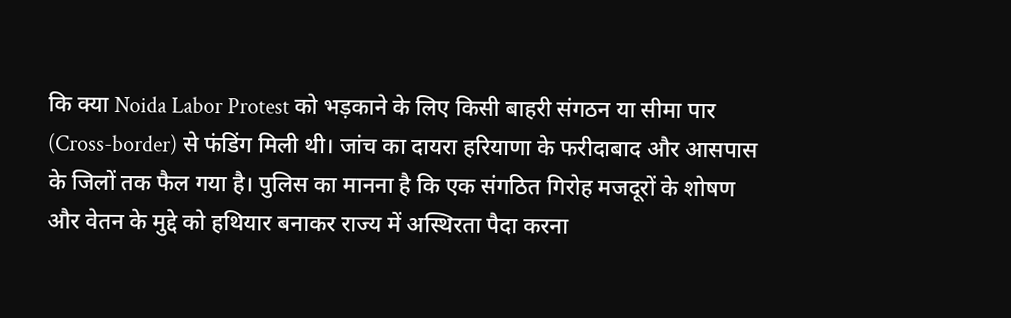कि क्या Noida Labor Protest को भड़काने के लिए किसी बाहरी संगठन या सीमा पार (Cross-border) से फंडिंग मिली थी। जांच का दायरा हरियाणा के फरीदाबाद और आसपास के जिलों तक फैल गया है। पुलिस का मानना है कि एक संगठित गिरोह मजदूरों के शोषण और वेतन के मुद्दे को हथियार बनाकर राज्य में अस्थिरता पैदा करना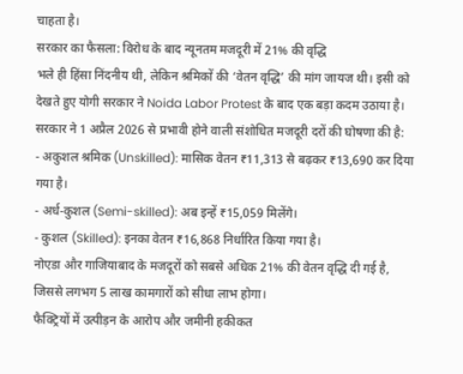चाहता है।
सरकार का फैसला: विरोध के बाद न्यूनतम मजदूरी में 21% की वृद्धि
भले ही हिंसा निंदनीय थी, लेकिन श्रमिकों की ‘वेतन वृद्धि’ की मांग जायज थी। इसी को देखते हुए योगी सरकार ने Noida Labor Protest के बाद एक बड़ा कदम उठाया है। सरकार ने 1 अप्रैल 2026 से प्रभावी होने वाली संशोधित मजदूरी दरों की घोषणा की है:
- अकुशल श्रमिक (Unskilled): मासिक वेतन ₹11,313 से बढ़कर ₹13,690 कर दिया गया है।
- अर्ध-कुशल (Semi-skilled): अब इन्हें ₹15,059 मिलेंगे।
- कुशल (Skilled): इनका वेतन ₹16,868 निर्धारित किया गया है।
नोएडा और गाजियाबाद के मजदूरों को सबसे अधिक 21% की वेतन वृद्धि दी गई है, जिससे लगभग 5 लाख कामगारों को सीधा लाभ होगा।
फैक्ट्रियों में उत्पीड़न के आरोप और जमीनी हकीकत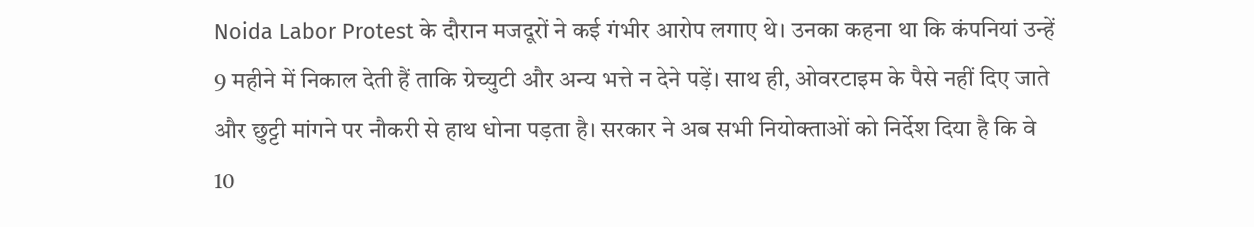Noida Labor Protest के दौरान मजदूरों ने कई गंभीर आरोप लगाए थे। उनका कहना था कि कंपनियां उन्हें 9 महीने में निकाल देती हैं ताकि ग्रेच्युटी और अन्य भत्ते न देने पड़ें। साथ ही, ओवरटाइम के पैसे नहीं दिए जाते और छुट्टी मांगने पर नौकरी से हाथ धोना पड़ता है। सरकार ने अब सभी नियोक्ताओं को निर्देश दिया है कि वे 10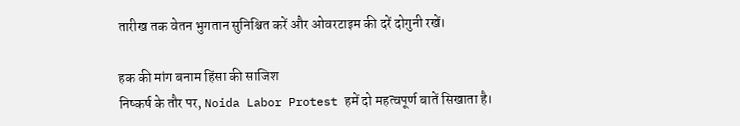तारीख तक वेतन भुगतान सुनिश्चित करें और ओवरटाइम की दरें दोगुनी रखें।

हक की मांग बनाम हिंसा की साजिश
निष्कर्ष के तौर पर, Noida Labor Protest हमें दो महत्वपूर्ण बातें सिखाता है।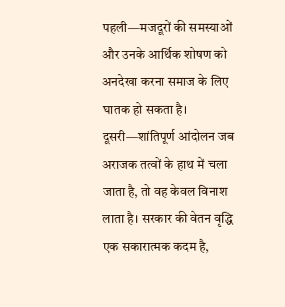पहली—मजदूरों की समस्याओं और उनके आर्थिक शोषण को अनदेखा करना समाज के लिए घातक हो सकता है। दूसरी—शांतिपूर्ण आंदोलन जब अराजक तत्वों के हाथ में चला जाता है, तो वह केवल विनाश लाता है। सरकार की वेतन वृद्धि एक सकारात्मक कदम है,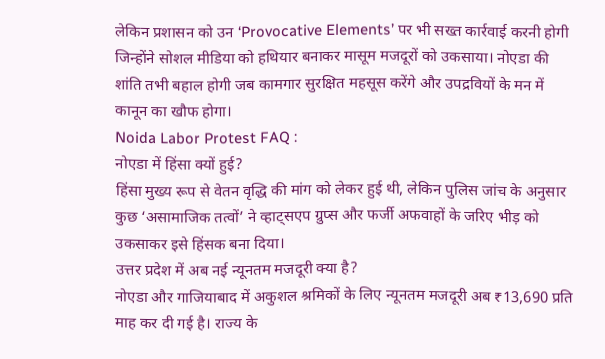लेकिन प्रशासन को उन ‘Provocative Elements’ पर भी सख्त कार्रवाई करनी होगी जिन्होंने सोशल मीडिया को हथियार बनाकर मासूम मजदूरों को उकसाया। नोएडा की शांति तभी बहाल होगी जब कामगार सुरक्षित महसूस करेंगे और उपद्रवियों के मन में कानून का खौफ होगा।
Noida Labor Protest FAQ :
नोएडा में हिंसा क्यों हुई?
हिंसा मुख्य रूप से वेतन वृद्धि की मांग को लेकर हुई थी, लेकिन पुलिस जांच के अनुसार कुछ ‘असामाजिक तत्वों’ ने व्हाट्सएप ग्रुप्स और फर्जी अफवाहों के जरिए भीड़ को उकसाकर इसे हिंसक बना दिया।
उत्तर प्रदेश में अब नई न्यूनतम मजदूरी क्या है?
नोएडा और गाजियाबाद में अकुशल श्रमिकों के लिए न्यूनतम मजदूरी अब ₹13,690 प्रति माह कर दी गई है। राज्य के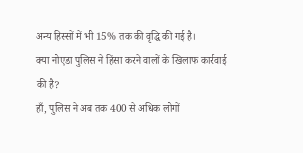अन्य हिस्सों में भी 15% तक की वृद्धि की गई है।
क्या नोएडा पुलिस ने हिंसा करने वालों के खिलाफ कार्रवाई की है?
हाँ, पुलिस ने अब तक 400 से अधिक लोगों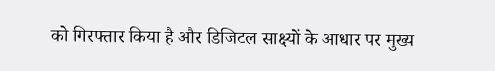को गिरफ्तार किया है और डिजिटल साक्ष्यों के आधार पर मुख्य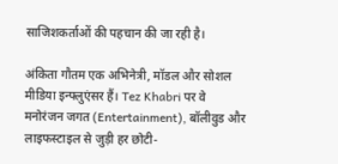साजिशकर्ताओं की पहचान की जा रही है।

अंकिता गौतम एक अभिनेत्री, मॉडल और सोशल मीडिया इन्फ्लुएंसर हैं। Tez Khabri पर वे मनोरंजन जगत (Entertainment), बॉलीवुड और लाइफस्टाइल से जुड़ी हर छोटी-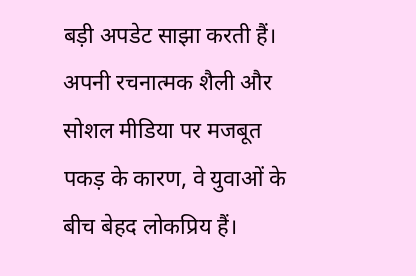बड़ी अपडेट साझा करती हैं। अपनी रचनात्मक शैली और सोशल मीडिया पर मजबूत पकड़ के कारण, वे युवाओं के बीच बेहद लोकप्रिय हैं।